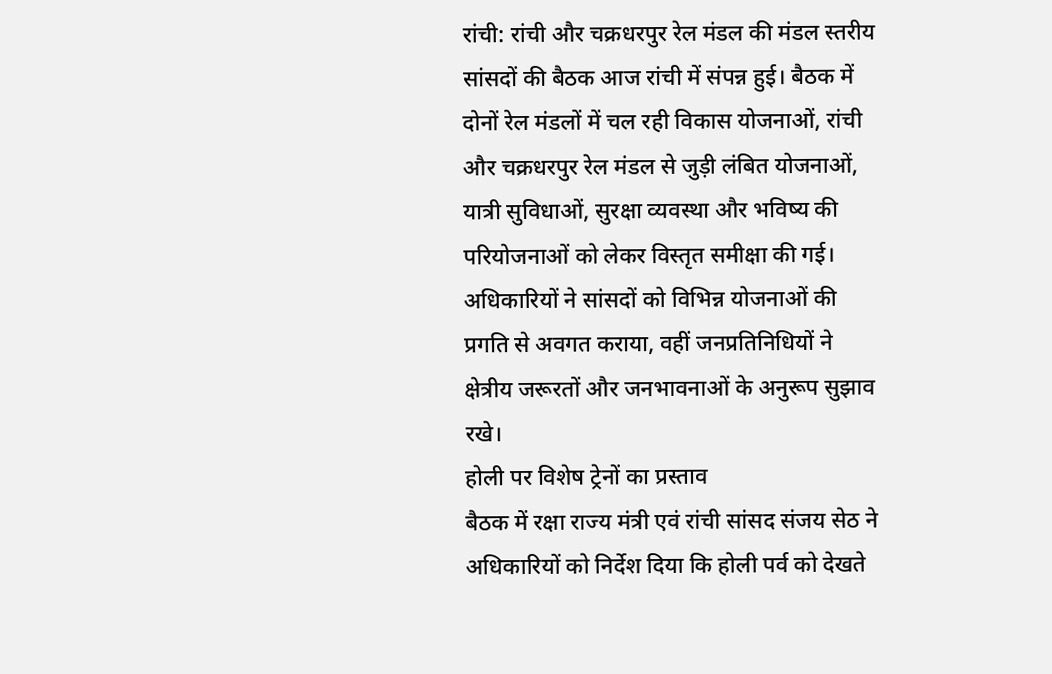रांची: रांची और चक्रधरपुर रेल मंडल की मंडल स्तरीय सांसदों की बैठक आज रांची में संपन्न हुई। बैठक में दोनों रेल मंडलों में चल रही विकास योजनाओं, रांची और चक्रधरपुर रेल मंडल से जुड़ी लंबित योजनाओं, यात्री सुविधाओं, सुरक्षा व्यवस्था और भविष्य की परियोजनाओं को लेकर विस्तृत समीक्षा की गई। अधिकारियों ने सांसदों को विभिन्न योजनाओं की प्रगति से अवगत कराया, वहीं जनप्रतिनिधियों ने क्षेत्रीय जरूरतों और जनभावनाओं के अनुरूप सुझाव रखे।
होली पर विशेष ट्रेनों का प्रस्ताव
बैठक में रक्षा राज्य मंत्री एवं रांची सांसद संजय सेठ ने अधिकारियों को निर्देश दिया कि होली पर्व को देखते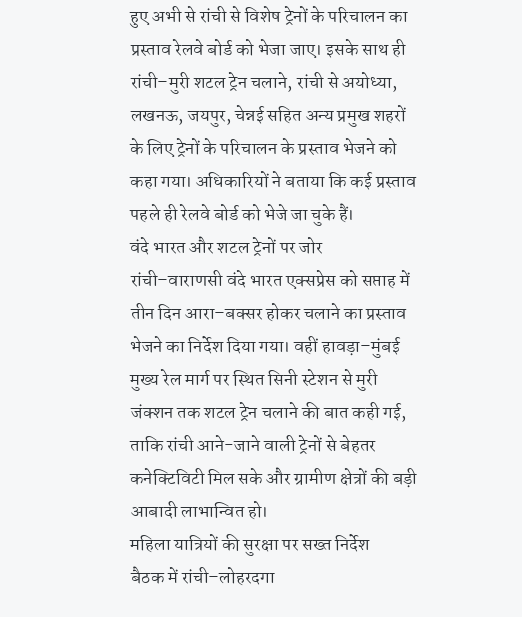हुए अभी से रांची से विशेष ट्रेनों के परिचालन का प्रस्ताव रेलवे बोर्ड को भेजा जाए। इसके साथ ही रांची–मुरी शटल ट्रेन चलाने, रांची से अयोध्या, लखनऊ, जयपुर, चेन्नई सहित अन्य प्रमुख शहरों के लिए ट्रेनों के परिचालन के प्रस्ताव भेजने को कहा गया। अधिकारियों ने बताया कि कई प्रस्ताव पहले ही रेलवे बोर्ड को भेजे जा चुके हैं।
वंदे भारत और शटल ट्रेनों पर जोर
रांची–वाराणसी वंदे भारत एक्सप्रेस को सप्ताह में तीन दिन आरा–बक्सर होकर चलाने का प्रस्ताव भेजने का निर्देश दिया गया। वहीं हावड़ा–मुंबई मुख्य रेल मार्ग पर स्थित सिनी स्टेशन से मुरी जंक्शन तक शटल ट्रेन चलाने की बात कही गई, ताकि रांची आने-जाने वाली ट्रेनों से बेहतर कनेक्टिविटी मिल सके और ग्रामीण क्षेत्रों की बड़ी आबादी लाभान्वित हो।
महिला यात्रियों की सुरक्षा पर सख्त निर्देश
बैठक में रांची–लोहरदगा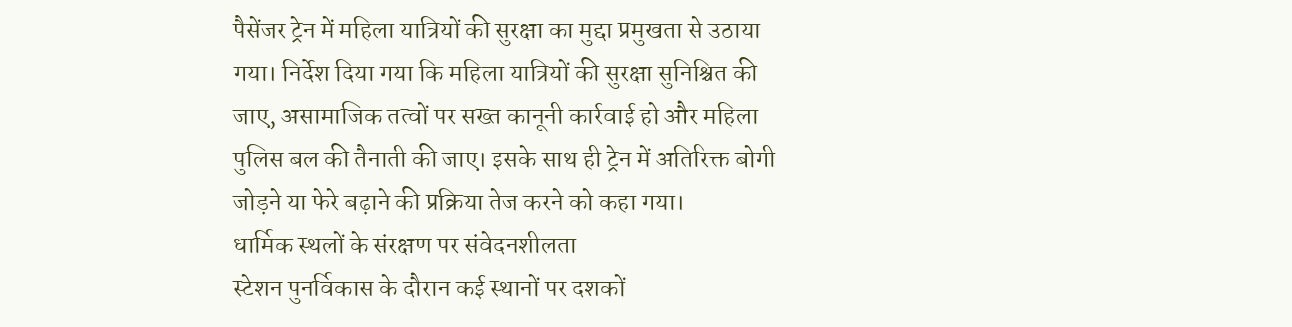पैसेंजर ट्रेन में महिला यात्रियों की सुरक्षा का मुद्दा प्रमुखता से उठाया गया। निर्देश दिया गया कि महिला यात्रियों की सुरक्षा सुनिश्चित की जाए, असामाजिक तत्वों पर सख्त कानूनी कार्रवाई हो और महिला पुलिस बल की तैनाती की जाए। इसके साथ ही ट्रेन में अतिरिक्त बोगी जोड़ने या फेरे बढ़ाने की प्रक्रिया तेज करने को कहा गया।
धार्मिक स्थलों के संरक्षण पर संवेदनशीलता
स्टेशन पुनर्विकास के दौरान कई स्थानों पर दशकों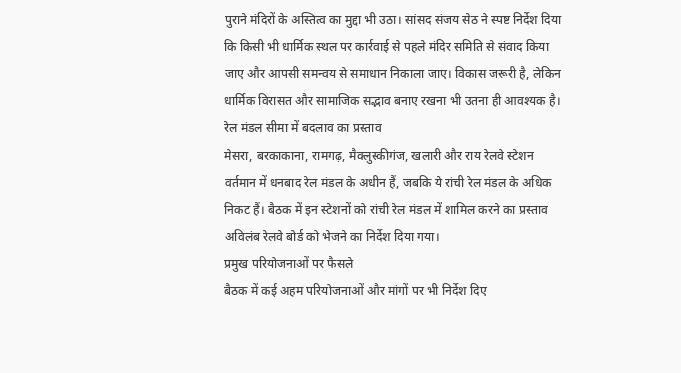पुराने मंदिरों के अस्तित्व का मुद्दा भी उठा। सांसद संजय सेठ ने स्पष्ट निर्देश दिया कि किसी भी धार्मिक स्थल पर कार्रवाई से पहले मंदिर समिति से संवाद किया जाए और आपसी समन्वय से समाधान निकाला जाए। विकास जरूरी है, लेकिन धार्मिक विरासत और सामाजिक सद्भाव बनाए रखना भी उतना ही आवश्यक है।
रेल मंडल सीमा में बदलाव का प्रस्ताव
मेसरा, बरकाकाना, रामगढ़, मैक्लुस्कीगंज, खलारी और राय रेलवे स्टेशन वर्तमान में धनबाद रेल मंडल के अधीन हैं, जबकि ये रांची रेल मंडल के अधिक निकट हैं। बैठक में इन स्टेशनों को रांची रेल मंडल में शामिल करने का प्रस्ताव अविलंब रेलवे बोर्ड को भेजने का निर्देश दिया गया।
प्रमुख परियोजनाओं पर फैसले
बैठक में कई अहम परियोजनाओं और मांगों पर भी निर्देश दिए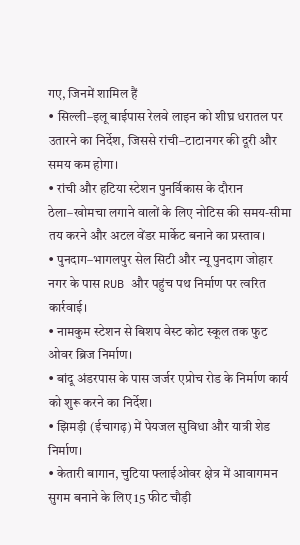गए, जिनमें शामिल हैं
• सिल्ली–इलू बाईपास रेलवे लाइन को शीघ्र धरातल पर उतारने का निर्देश, जिससे रांची–टाटानगर की दूरी और समय कम होगा।
• रांची और हटिया स्टेशन पुनर्विकास के दौरान ठेला–खोमचा लगाने वालों के लिए नोटिस की समय-सीमा तय करने और अटल वेंडर मार्केट बनाने का प्रस्ताव।
• पुनदाग–भागलपुर सेल सिटी और न्यू पुनदाग जोहार नगर के पास RUB और पहुंच पथ निर्माण पर त्वरित कार्रवाई।
• नामकुम स्टेशन से बिशप वेस्ट कोट स्कूल तक फुट ओवर ब्रिज निर्माण।
• बांदू अंडरपास के पास जर्जर एप्रोच रोड के निर्माण कार्य को शुरू करने का निर्देश।
• झिमड़ी (ईचागढ़) में पेयजल सुविधा और यात्री शेड निर्माण।
• केतारी बागान, चुटिया फ्लाईओवर क्षेत्र में आवागमन सुगम बनाने के लिए 15 फीट चौड़ी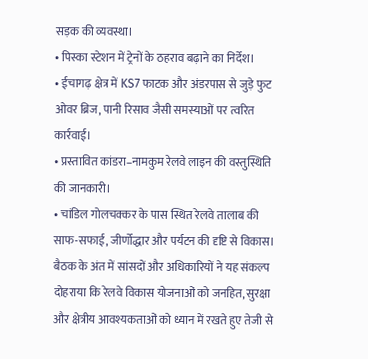सड़क की व्यवस्था।
• पिस्का स्टेशन में ट्रेनों के ठहराव बढ़ाने का निर्देश।
• ईचागढ़ क्षेत्र में KS7 फाटक और अंडरपास से जुड़े फुट ओवर ब्रिज, पानी रिसाव जैसी समस्याओं पर त्वरित कार्रवाई।
• प्रस्तावित कांडरा–नामकुम रेलवे लाइन की वस्तुस्थिति की जानकारी।
• चांडिल गोलचक्कर के पास स्थित रेलवे तालाब की साफ-सफाई, जीर्णोद्धार और पर्यटन की दृष्टि से विकास।
बैठक के अंत में सांसदों और अधिकारियों ने यह संकल्प दोहराया कि रेलवे विकास योजनाओं को जनहित, सुरक्षा और क्षेत्रीय आवश्यकताओं को ध्यान में रखते हुए तेजी से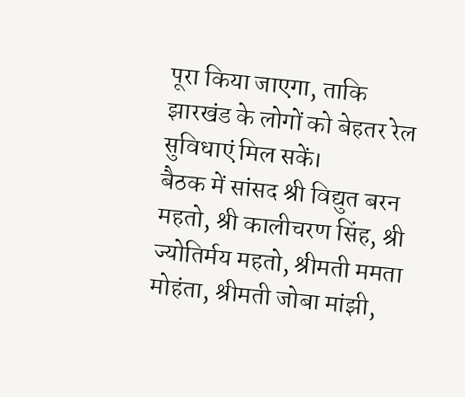पूरा किया जाएगा, ताकि झारखंड के लोगों को बेहतर रेल सुविधाएं मिल सकें।
बैठक में सांसद श्री विद्युत बरन महतो, श्री कालीचरण सिंह, श्री ज्योतिर्मय महतो, श्रीमती ममता मोहंता, श्रीमती जोबा मांझी,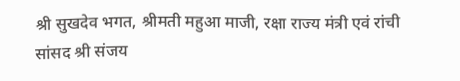श्री सुखदेव भगत, श्रीमती महुआ माजी, रक्षा राज्य मंत्री एवं रांची सांसद श्री संजय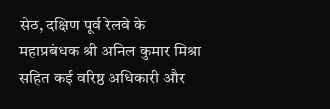सेठ, दक्षिण पूर्व रेलवे के महाप्रबंधक श्री अनिल कुमार मिश्रा सहित कई वरिष्ठ अधिकारी और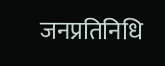जनप्रतिनिधि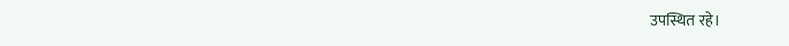उपस्थित रहे।